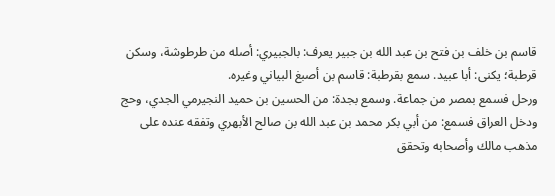قاسم بن خلف بن فتح بن عبد الله بن جبير يعرف: بالجبيري: أصله من طرطوشة، وسكن قرطبة؛ يكنى: أبا عبيد. سمع بقرطبة: قاسم بن أصبغ البياني وغيره.
ورحل فسمع بمصر من جماعة. وسمع بجدة: من الحسين بن حميد النجيرمي الجدي، وحج ودخل العراق فسمع: من أبي بكر محمد بن عبد الله بن صالح الأبهري وتفقه عنده على مذهب مالك وأصحابه وتحقق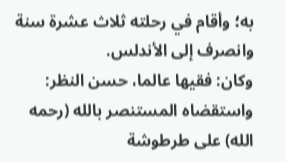به؛ وأقام في رحلته ثلاث عشرة سنة وانصرف إلى الأندلس.
وكان: فقيها عالما، حسن النظر: واستقضاه المستنصر بالله (رحمه الله) على طرطوشة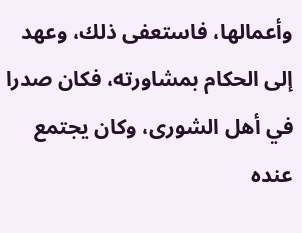وأعمالها، فاستعفى ذلك، وعهد إلى الحكام بمشاورته، فكان صدرا في أهل الشورى، وكان يجتمع عنده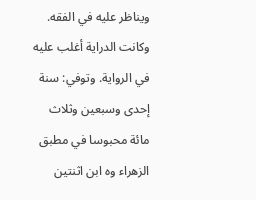ويناظر عليه في الفقه. وكانت الدراية أغلب عليه في الرواية. وتوفي: سنة إحدى وسبعين وثلاث مائة محبوسا في مطبق الزهراء وه ابن اثنتين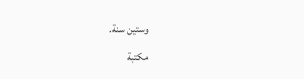وستين سنة.
مكتبة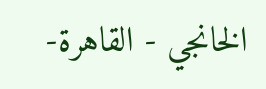الخانجي - القاهرة-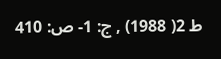ط 2( 1988) , ج: 1- ص: 410